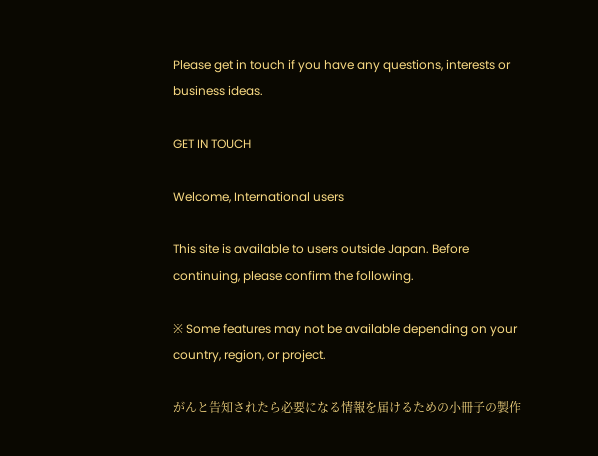Please get in touch if you have any questions, interests or business ideas.

GET IN TOUCH

Welcome, International users

This site is available to users outside Japan. Before continuing, please confirm the following.

※ Some features may not be available depending on your country, region, or project.

がんと告知されたら必要になる情報を届けるための小冊子の製作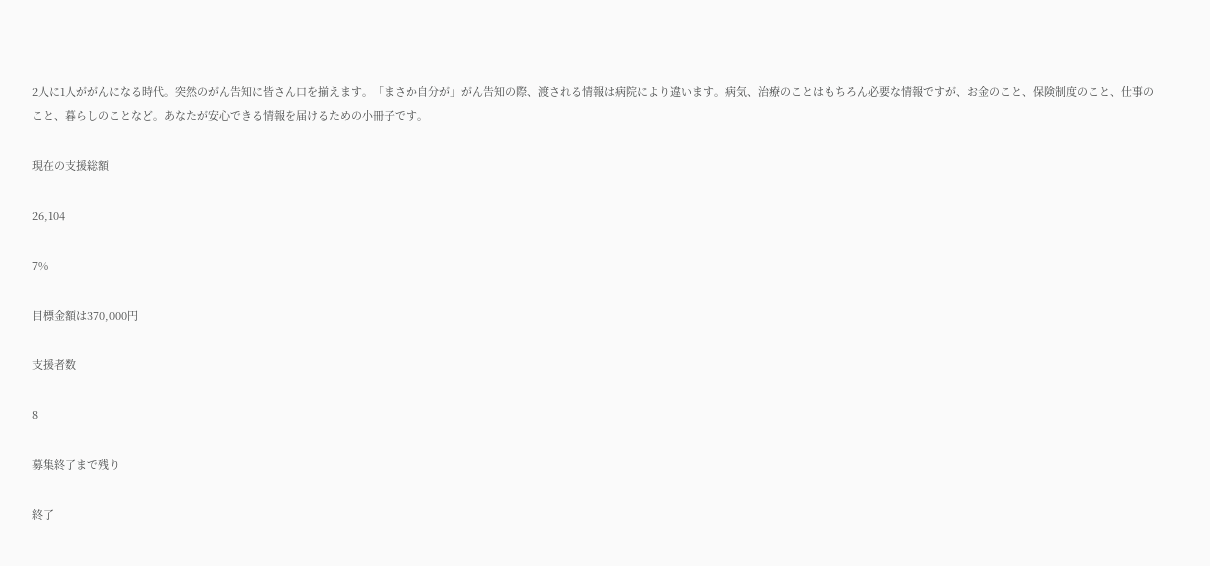2人に1人ががんになる時代。突然のがん告知に皆さん口を揃えます。「まさか自分が」がん告知の際、渡される情報は病院により違います。病気、治療のことはもちろん必要な情報ですが、お金のこと、保険制度のこと、仕事のこと、暮らしのことなど。あなたが安心できる情報を届けるための小冊子です。

現在の支援総額

26,104

7%

目標金額は370,000円

支援者数

8

募集終了まで残り

終了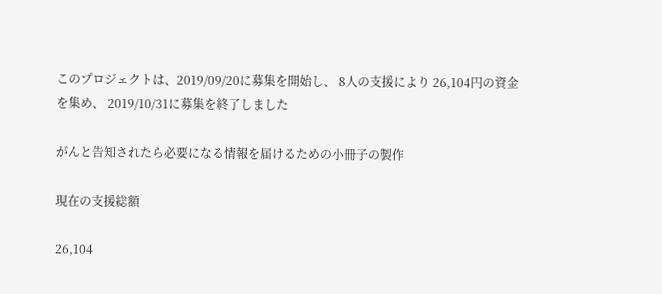このプロジェクトは、2019/09/20に募集を開始し、 8人の支援により 26,104円の資金を集め、 2019/10/31に募集を終了しました

がんと告知されたら必要になる情報を届けるための小冊子の製作

現在の支援総額

26,104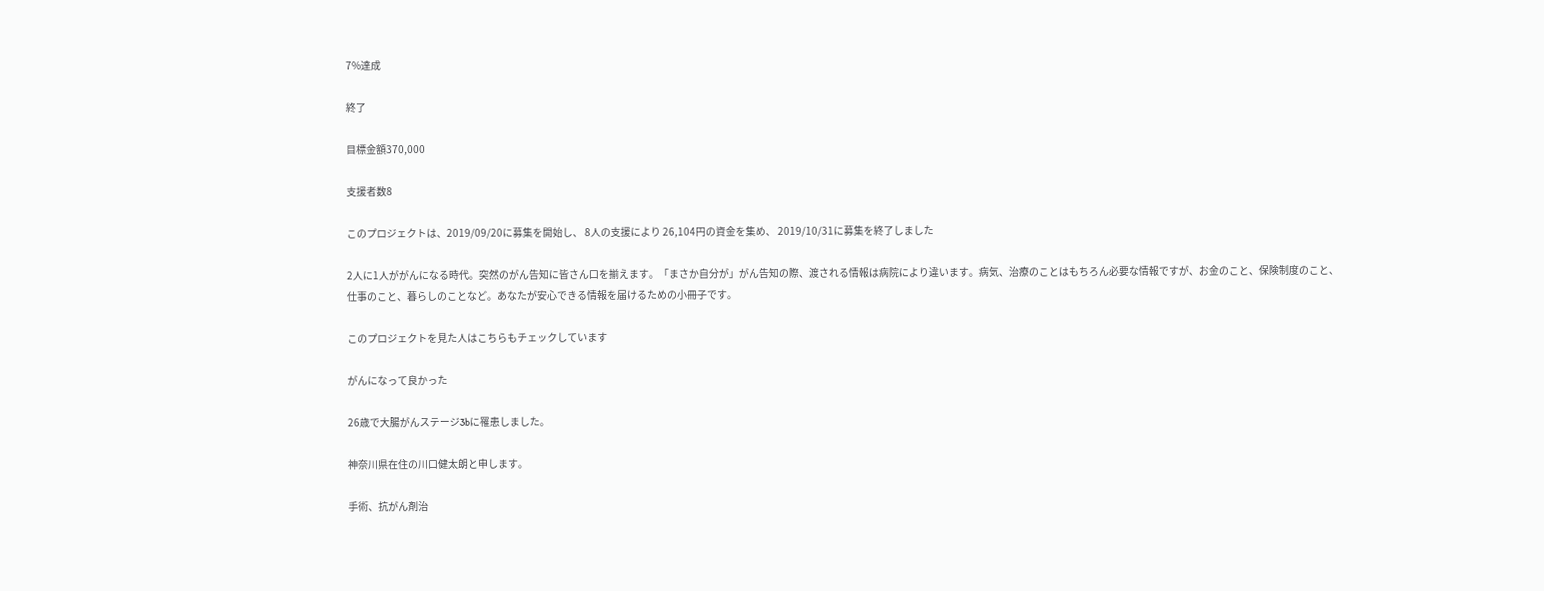7%達成

終了

目標金額370,000

支援者数8

このプロジェクトは、2019/09/20に募集を開始し、 8人の支援により 26,104円の資金を集め、 2019/10/31に募集を終了しました

2人に1人ががんになる時代。突然のがん告知に皆さん口を揃えます。「まさか自分が」がん告知の際、渡される情報は病院により違います。病気、治療のことはもちろん必要な情報ですが、お金のこと、保険制度のこと、仕事のこと、暮らしのことなど。あなたが安心できる情報を届けるための小冊子です。

このプロジェクトを見た人はこちらもチェックしています

がんになって良かった

26歳で大腸がんステージ3bに罹患しました。

神奈川県在住の川口健太朗と申します。

手術、抗がん剤治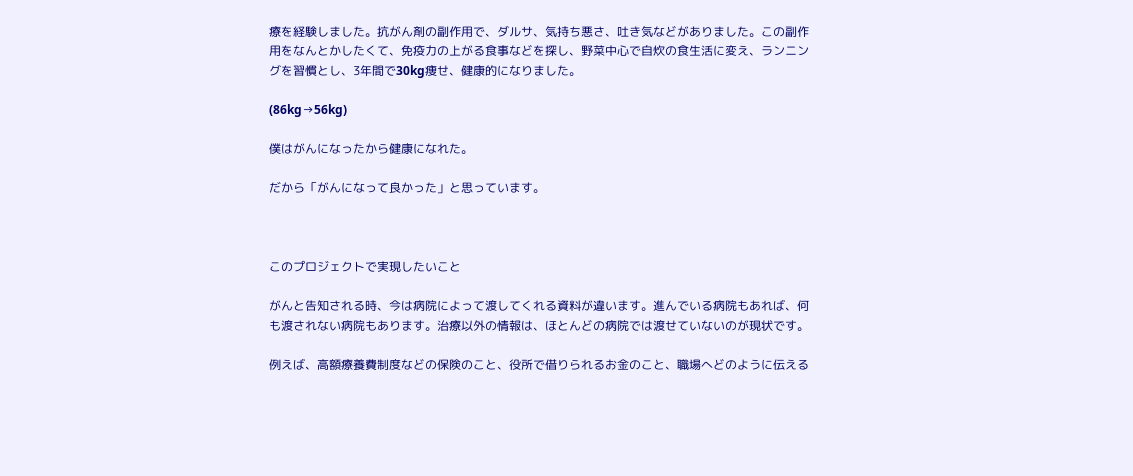療を経験しました。抗がん剤の副作用で、ダルサ、気持ち悪さ、吐き気などがありました。この副作用をなんとかしたくて、免疫力の上がる食事などを探し、野菜中心で自炊の食生活に変え、ランニングを習慣とし、3年間で30kg痩せ、健康的になりました。

(86kg→56kg)

僕はがんになったから健康になれた。

だから「がんになって良かった」と思っています。



このプロジェクトで実現したいこと

がんと告知される時、今は病院によって渡してくれる資料が違います。進んでいる病院もあれば、何も渡されない病院もあります。治療以外の情報は、ほとんどの病院では渡せていないのが現状です。

例えば、高額療養費制度などの保険のこと、役所で借りられるお金のこと、職場へどのように伝える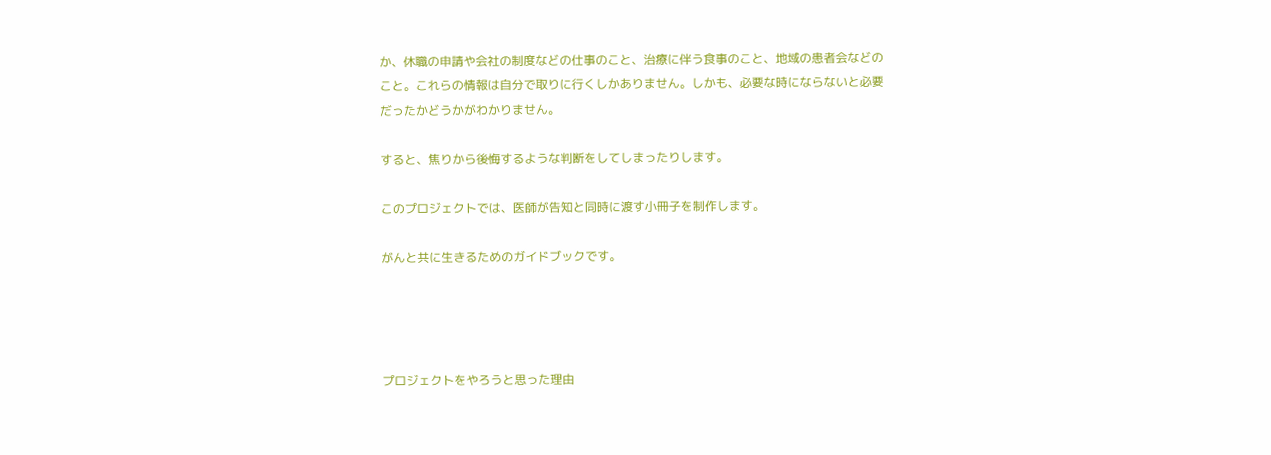か、休職の申請や会社の制度などの仕事のこと、治療に伴う食事のこと、地域の患者会などのこと。これらの情報は自分で取りに行くしかありません。しかも、必要な時にならないと必要だったかどうかがわかりません。

すると、焦りから後悔するような判断をしてしまったりします。

このプロジェクトでは、医師が告知と同時に渡す小冊子を制作します。

がんと共に生きるためのガイドブックです。




プロジェクトをやろうと思った理由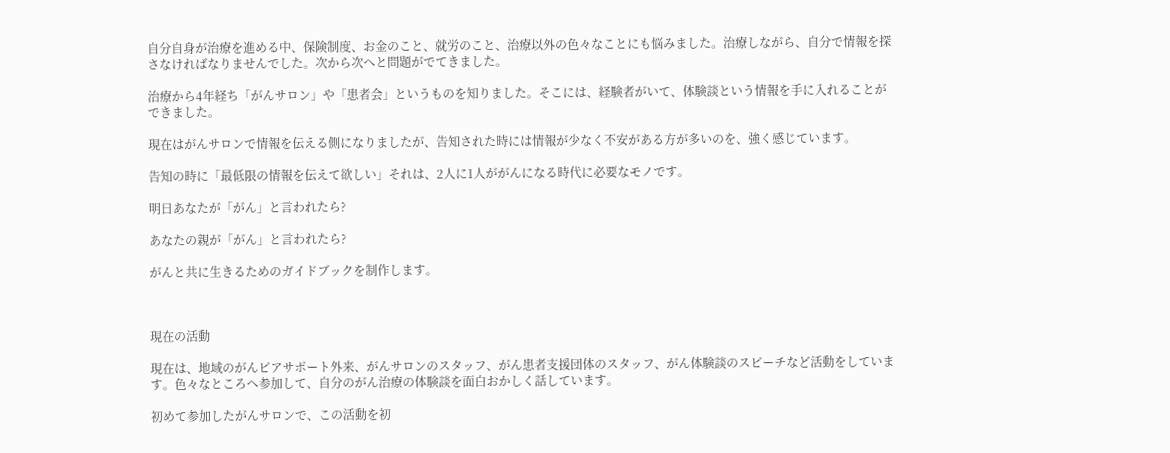自分自身が治療を進める中、保険制度、お金のこと、就労のこと、治療以外の色々なことにも悩みました。治療しながら、自分で情報を探さなければなりませんでした。次から次へと問題がでてきました。

治療から4年経ち「がんサロン」や「患者会」というものを知りました。そこには、経験者がいて、体験談という情報を手に入れることができました。

現在はがんサロンで情報を伝える側になりましたが、告知された時には情報が少なく不安がある方が多いのを、強く感じています。

告知の時に「最低限の情報を伝えて欲しい」それは、2人に1人ががんになる時代に必要なモノです。

明日あなたが「がん」と言われたら?

あなたの親が「がん」と言われたら?

がんと共に生きるためのガイドブックを制作します。



現在の活動

現在は、地域のがんピアサポート外来、がんサロンのスタッフ、がん患者支援団体のスタッフ、がん体験談のスピーチなど活動をしています。色々なところへ参加して、自分のがん治療の体験談を面白おかしく話しています。

初めて参加したがんサロンで、この活動を初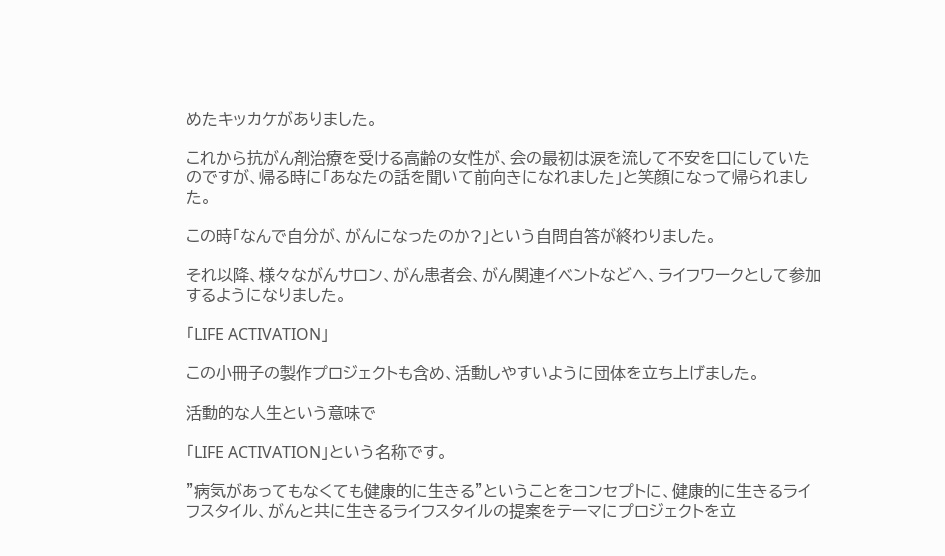めたキッカケがありました。

これから抗がん剤治療を受ける高齢の女性が、会の最初は涙を流して不安を口にしていたのですが、帰る時に「あなたの話を聞いて前向きになれました」と笑顔になって帰られました。

この時「なんで自分が、がんになったのか?」という自問自答が終わりました。

それ以降、様々ながんサロン、がん患者会、がん関連イベントなどへ、ライフワークとして参加するようになりました。

「LIFE ACTIVATION」

この小冊子の製作プロジェクトも含め、活動しやすいように団体を立ち上げました。

活動的な人生という意味で

「LIFE ACTIVATION」という名称です。

"病気があってもなくても健康的に生きる"ということをコンセプトに、健康的に生きるライフスタイル、がんと共に生きるライフスタイルの提案をテーマにプロジェクトを立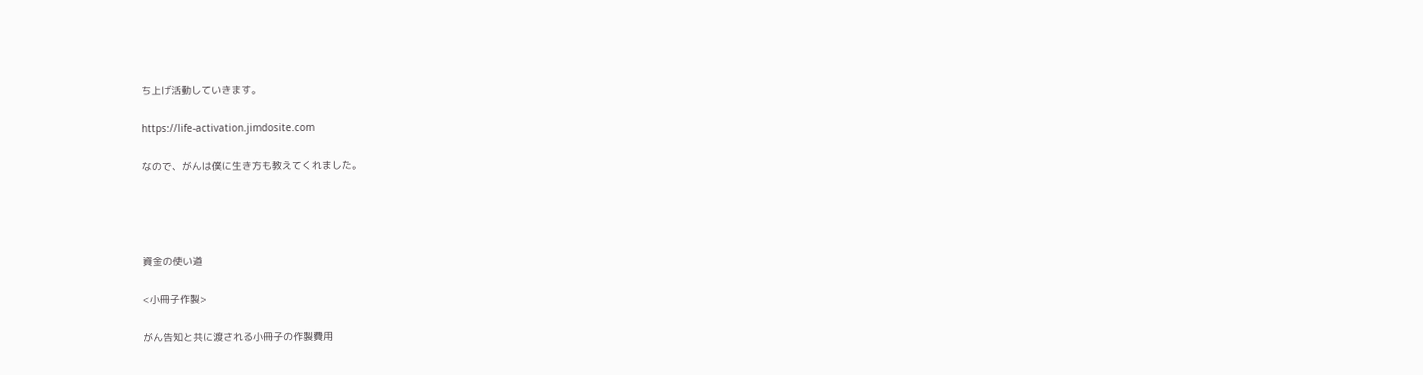ち上げ活動していきます。

https://life-activation.jimdosite.com

なので、がんは僕に生き方も教えてくれました。




資金の使い道

<小冊子作製>

がん告知と共に渡される小冊子の作製費用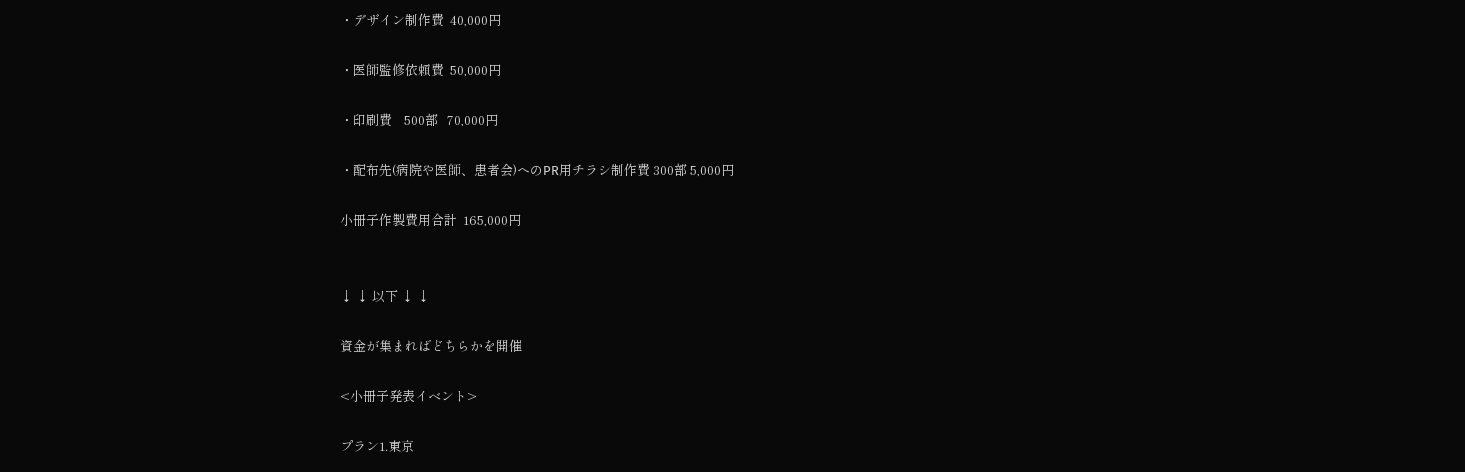・デザイン制作費  40,000円

・医師監修依頼費  50,000円

・印刷費    500部   70,000円

・配布先(病院や医師、患者会)へのPR用チラシ制作費 300部 5,000円

小冊子作製費用合計  165,000円


↓ ↓ 以下 ↓ ↓

資金が集まればどちらかを開催

<小冊子発表イベント>

プラン1.東京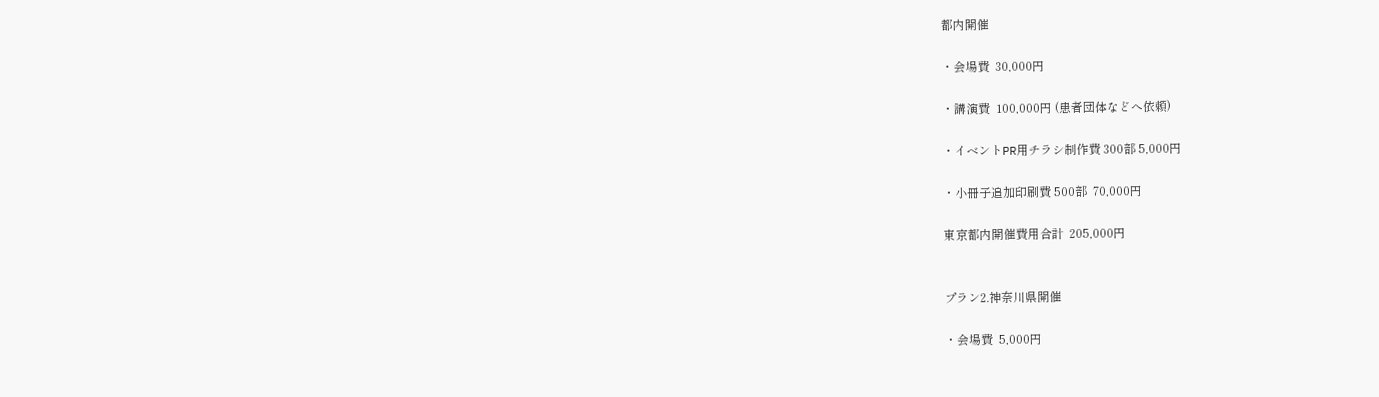都内開催

・会場費  30,000円

・講演費  100,000円 (患者団体などへ依頼)

・イベントPR用チラシ制作費 300部 5,000円

・小冊子追加印刷費 500部  70,000円

東京都内開催費用合計  205,000円


プラン2.神奈川県開催

・会場費  5,000円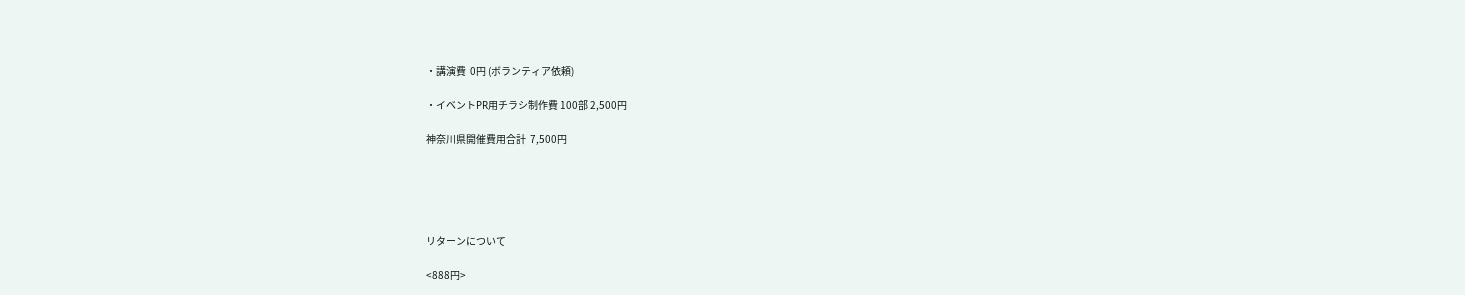・講演費  0円 (ボランティア依頼)

・イベントPR用チラシ制作費 100部 2,500円

神奈川県開催費用合計  7,500円





リターンについて

<888円>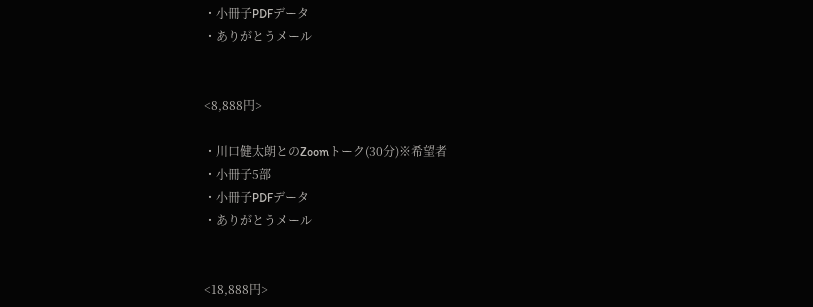・小冊子PDFデータ
・ありがとうメール


<8,888円>

・川口健太朗とのZoomトーク(30分)※希望者
・小冊子5部
・小冊子PDFデータ
・ありがとうメール


<18,888円>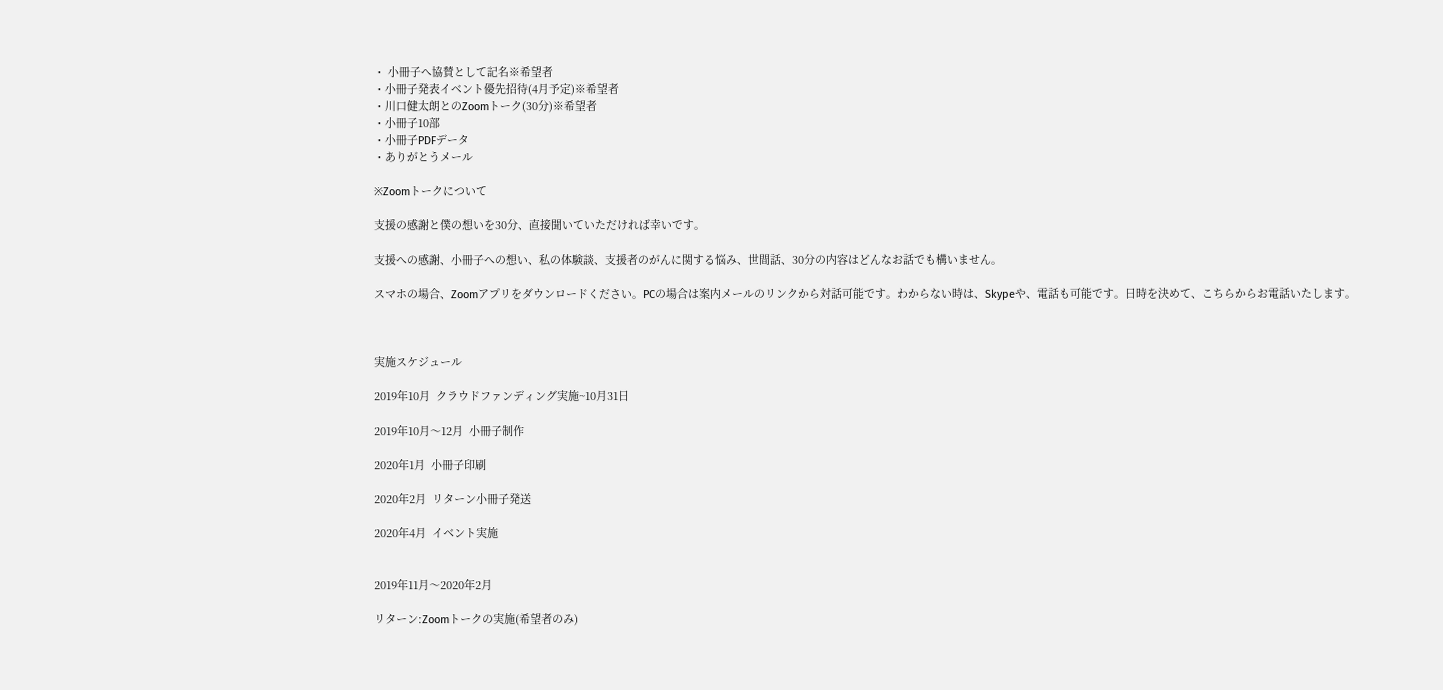・ 小冊子へ協賛として記名※希望者
・小冊子発表イベント優先招待(4月予定)※希望者
・川口健太朗とのZoomトーク(30分)※希望者
・小冊子10部
・小冊子PDFデータ
・ありがとうメール

※Zoomトークについて

支援の感謝と僕の想いを30分、直接聞いていただければ幸いです。

支援への感謝、小冊子への想い、私の体験談、支援者のがんに関する悩み、世間話、30分の内容はどんなお話でも構いません。

スマホの場合、Zoomアプリをダウンロードください。PCの場合は案内メールのリンクから対話可能です。わからない時は、Skypeや、電話も可能です。日時を決めて、こちらからお電話いたします。



実施スケジュール

2019年10月  クラウドファンディング実施~10月31日

2019年10月〜12月  小冊子制作

2020年1月  小冊子印刷

2020年2月  リターン小冊子発送

2020年4月  イベント実施


2019年11月〜2020年2月

リターン:Zoomトークの実施(希望者のみ)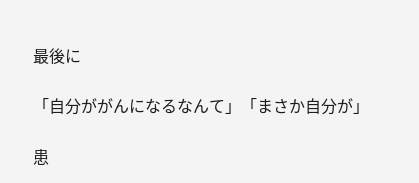最後に

「自分ががんになるなんて」「まさか自分が」

患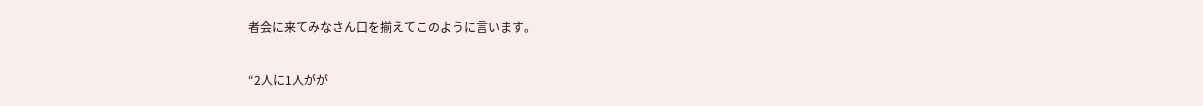者会に来てみなさん口を揃えてこのように言います。

“2人に1人がが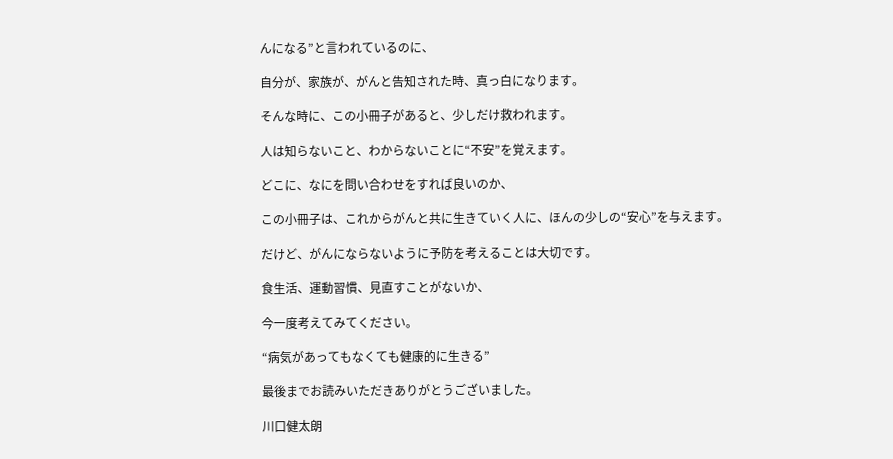んになる”と言われているのに、

自分が、家族が、がんと告知された時、真っ白になります。

そんな時に、この小冊子があると、少しだけ救われます。

人は知らないこと、わからないことに“不安”を覚えます。

どこに、なにを問い合わせをすれば良いのか、

この小冊子は、これからがんと共に生きていく人に、ほんの少しの“安心”を与えます。

だけど、がんにならないように予防を考えることは大切です。

食生活、運動習慣、見直すことがないか、

今一度考えてみてください。

“病気があってもなくても健康的に生きる”

最後までお読みいただきありがとうございました。

川口健太朗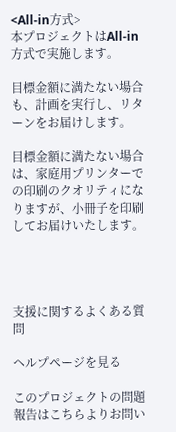<All-in方式>
本プロジェクトはAll-in方式で実施します。

目標金額に満たない場合も、計画を実行し、リターンをお届けします。

目標金額に満たない場合は、家庭用プリンターでの印刷のクオリティになりますが、小冊子を印刷してお届けいたします。




支援に関するよくある質問

ヘルプページを見る

このプロジェクトの問題報告はこちらよりお問い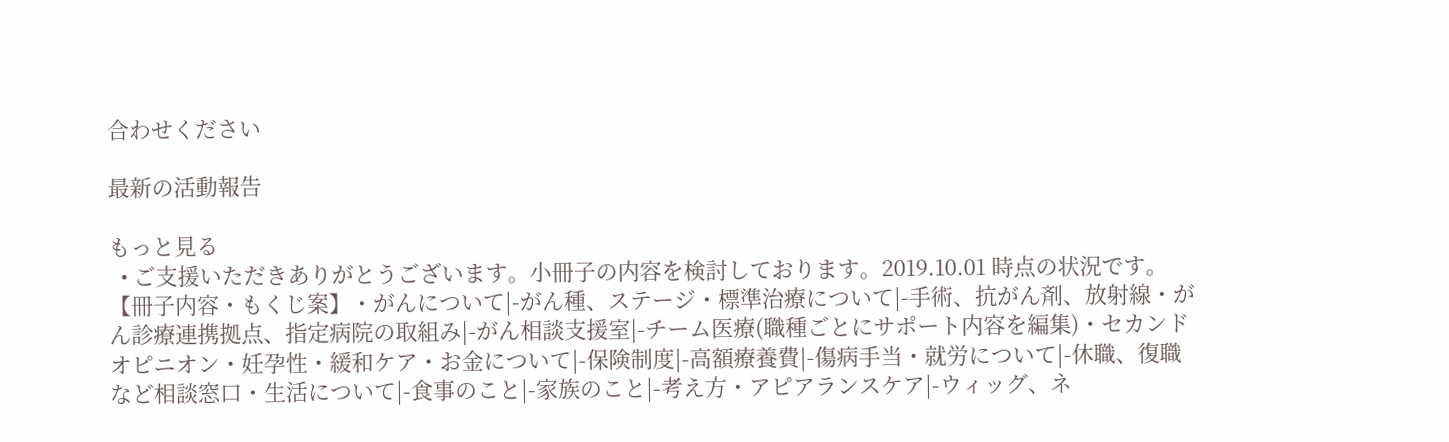合わせください

最新の活動報告

もっと見る
  • ご支援いただきありがとうございます。小冊子の内容を検討しております。2019.10.01 時点の状況です。【冊子内容・もくじ案】・がんについて|-がん種、ステージ・標準治療について|-手術、抗がん剤、放射線・がん診療連携拠点、指定病院の取組み|-がん相談支援室|-チーム医療(職種ごとにサポート内容を編集)・セカンドオピニオン・妊孕性・緩和ケア・お金について|-保険制度|-高額療養費|-傷病手当・就労について|-休職、復職など相談窓口・生活について|-食事のこと|-家族のこと|-考え方・アピアランスケア|-ウィッグ、ネ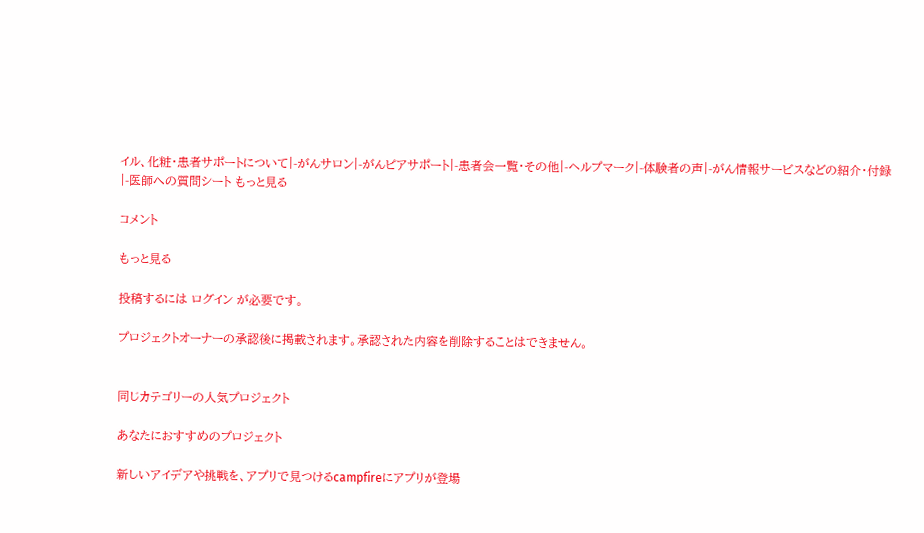イル、化粧・患者サポートについて|-がんサロン|-がんピアサポート|-患者会一覧・その他|-ヘルプマーク|-体験者の声|-がん情報サービスなどの紹介・付録|-医師への質問シート もっと見る

コメント

もっと見る

投稿するには ログイン が必要です。

プロジェクトオーナーの承認後に掲載されます。承認された内容を削除することはできません。


同じカテゴリーの人気プロジェクト

あなたにおすすめのプロジェクト

新しいアイデアや挑戦を、アプリで見つけるcampfireにアプリが登場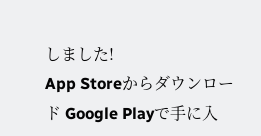しました!
App Storeからダウンロード Google Playで手に入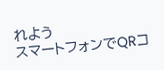れよう
スマートフォンでQRコ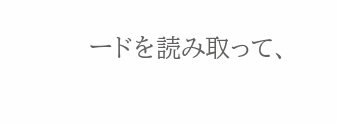ードを読み取って、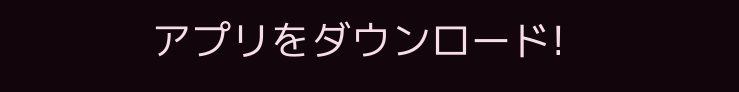アプリをダウンロード!